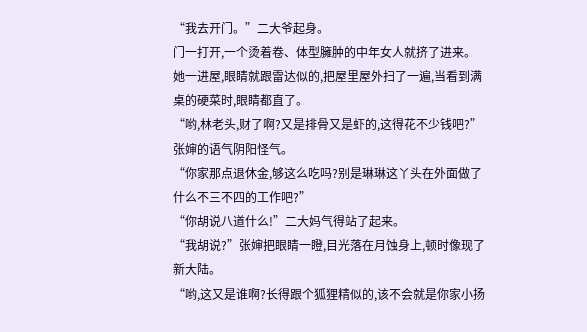“我去开门。”二大爷起身。
门一打开,一个烫着卷、体型臃肿的中年女人就挤了进来。
她一进屋,眼睛就跟雷达似的,把屋里屋外扫了一遍,当看到满桌的硬菜时,眼睛都直了。
“哟,林老头,财了啊?又是排骨又是虾的,这得花不少钱吧?”
张婶的语气阴阳怪气。
“你家那点退休金,够这么吃吗?别是琳琳这丫头在外面做了什么不三不四的工作吧?”
“你胡说八道什么!”二大妈气得站了起来。
“我胡说?”张婶把眼睛一瞪,目光落在月蚀身上,顿时像现了新大陆。
“哟,这又是谁啊?长得跟个狐狸精似的,该不会就是你家小扬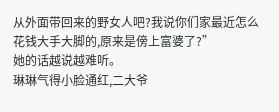从外面带回来的野女人吧?我说你们家最近怎么花钱大手大脚的,原来是傍上富婆了?”
她的话越说越难听。
琳琳气得小脸通红,二大爷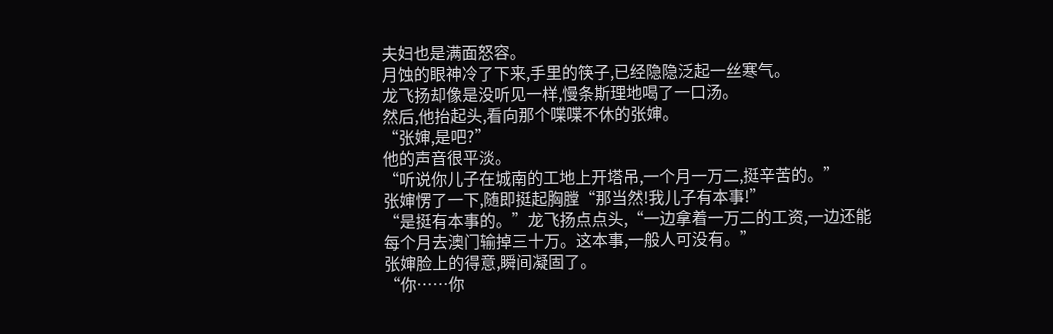夫妇也是满面怒容。
月蚀的眼神冷了下来,手里的筷子,已经隐隐泛起一丝寒气。
龙飞扬却像是没听见一样,慢条斯理地喝了一口汤。
然后,他抬起头,看向那个喋喋不休的张婶。
“张婶,是吧?”
他的声音很平淡。
“听说你儿子在城南的工地上开塔吊,一个月一万二,挺辛苦的。”
张婶愣了一下,随即挺起胸膛“那当然!我儿子有本事!”
“是挺有本事的。”龙飞扬点点头,“一边拿着一万二的工资,一边还能每个月去澳门输掉三十万。这本事,一般人可没有。”
张婶脸上的得意,瞬间凝固了。
“你……你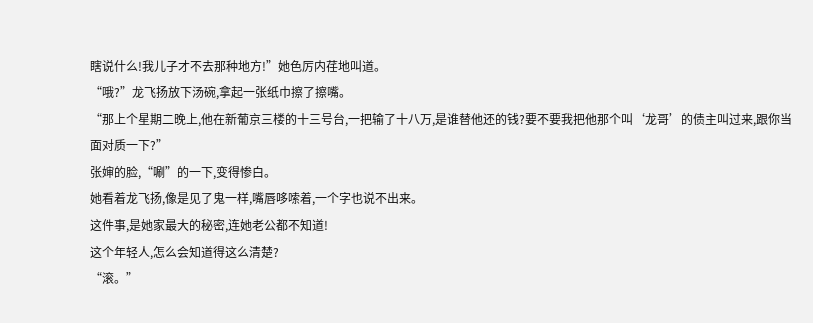瞎说什么!我儿子才不去那种地方!”她色厉内荏地叫道。
“哦?”龙飞扬放下汤碗,拿起一张纸巾擦了擦嘴。
“那上个星期二晚上,他在新葡京三楼的十三号台,一把输了十八万,是谁替他还的钱?要不要我把他那个叫‘龙哥’的债主叫过来,跟你当面对质一下?”
张婶的脸,“唰”的一下,变得惨白。
她看着龙飞扬,像是见了鬼一样,嘴唇哆嗦着,一个字也说不出来。
这件事,是她家最大的秘密,连她老公都不知道!
这个年轻人,怎么会知道得这么清楚?
“滚。”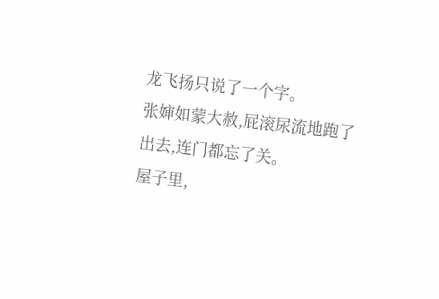龙飞扬只说了一个字。
张婶如蒙大赦,屁滚尿流地跑了出去,连门都忘了关。
屋子里,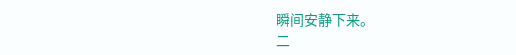瞬间安静下来。
二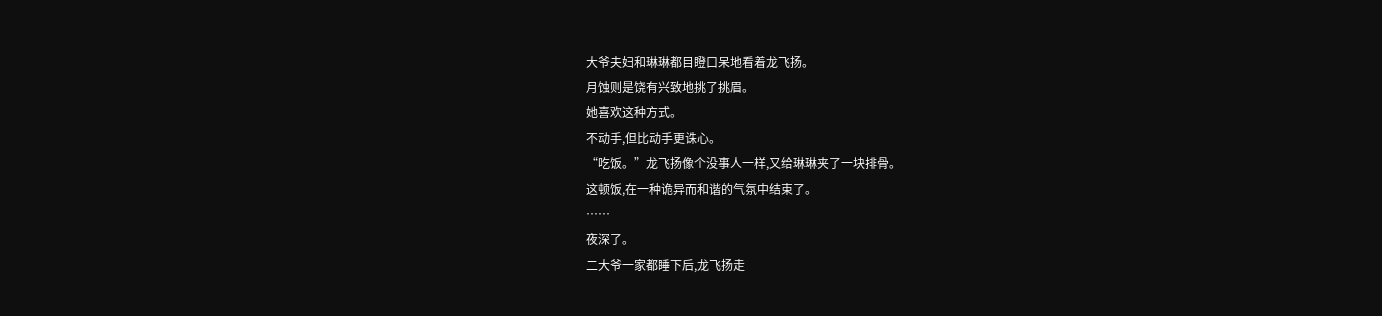大爷夫妇和琳琳都目瞪口呆地看着龙飞扬。
月蚀则是饶有兴致地挑了挑眉。
她喜欢这种方式。
不动手,但比动手更诛心。
“吃饭。”龙飞扬像个没事人一样,又给琳琳夹了一块排骨。
这顿饭,在一种诡异而和谐的气氛中结束了。
……
夜深了。
二大爷一家都睡下后,龙飞扬走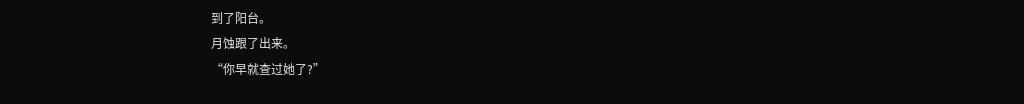到了阳台。
月蚀跟了出来。
“你早就查过她了?”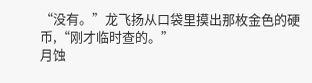“没有。”龙飞扬从口袋里摸出那枚金色的硬币,“刚才临时查的。”
月蚀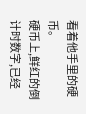看着他手里的硬币。
硬币上,鲜红的倒计时数字,已经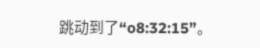跳动到了“o8:32:15”。